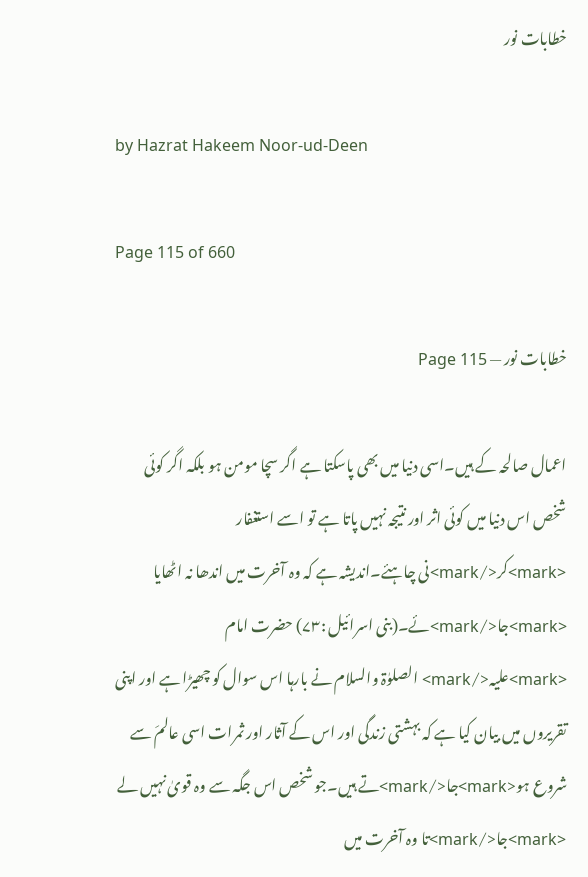خطابات نور

by Hazrat Hakeem Noor-ud-Deen

Page 115 of 660

خطابات نور — Page 115

اعمال صالحہ کے ہیں۔اسی دنیا میں بھی پاسکتا ہے اگر سچا مومن ہو بلکہ اگر کوئی شخص اس دنیا میں کوئی اثر اور نتیجہ نہیں پاتا ہے تو اسے استغفار <mark>کر</mark>نی چاہئے۔اندیشہ ہے کہ وہ آخرت میں اندھا نہ اٹھایا <mark>جا</mark>ئے۔(بنی اسرائیل :۷۳) حضرت امام <mark>علیہ</mark> الصلوٰۃ والسلام نے بارہا اس سوال کو چھیڑا ہے اور اپنی تقریروں میں بیان کیا ہے کہ بہشتی زندگی اور اس کے آثار اور ثمرات اسی عالمَ سے شروع ہو<mark>جا</mark>تے ہیں۔جو شخص اس جگہ سے وہ قویٰ نہیں لے <mark>جا</mark>تا وہ آخرت میں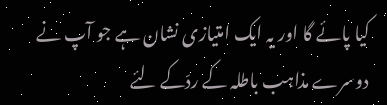کیا پائے گا اور یہ ایک امتیازی نشان ہے جو آپ نے دوسرے مذاہب باطلہ کے ردّکے لئے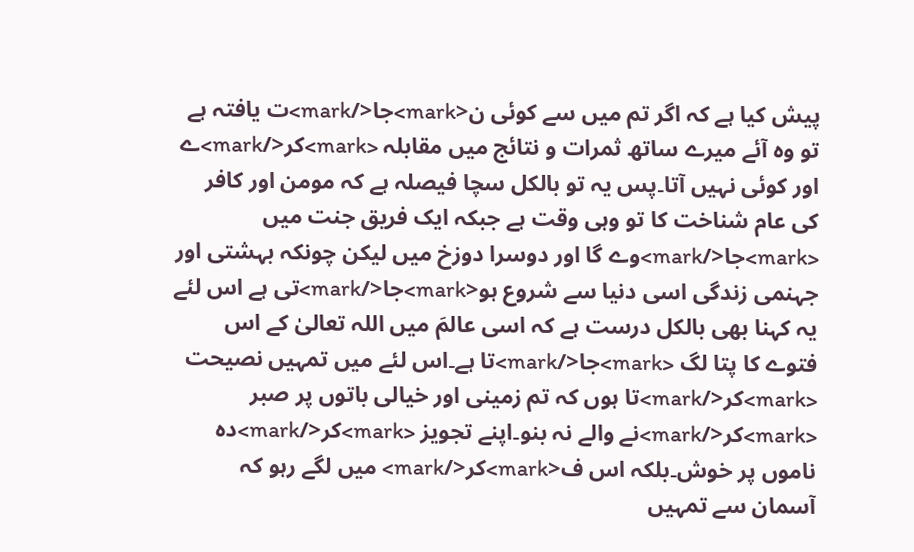پیش کیا ہے کہ اگر تم میں سے کوئی ن<mark>جا</mark>ت یافتہ ہے تو وہ آئے میرے ساتھ ثمرات و نتائج میں مقابلہ <mark>کر</mark>ے اور کوئی نہیں آتا۔پس یہ تو بالکل سچا فیصلہ ہے کہ مومن اور کافر کی عام شناخت کا تو وہی وقت ہے جبکہ ایک فریق جنت میں <mark>جا</mark>وے گا اور دوسرا دوزخ میں لیکن چونکہ بہشتی اور جہنمی زندگی اسی دنیا سے شروع ہو<mark>جا</mark>تی ہے اس لئے یہ کہنا بھی بالکل درست ہے کہ اسی عالمَ میں اللہ تعالیٰ کے اس فتوے کا پتا لگ <mark>جا</mark>تا ہے۔اس لئے میں تمہیں نصیحت <mark>کر</mark>تا ہوں کہ تم زمینی اور خیالی باتوں پر صبر <mark>کر</mark>نے والے نہ بنو۔اپنے تجویز <mark>کر</mark>دہ ناموں پر خوش۔بلکہ اس ف<mark>کر</mark> میں لگے رہو کہ آسمان سے تمہیں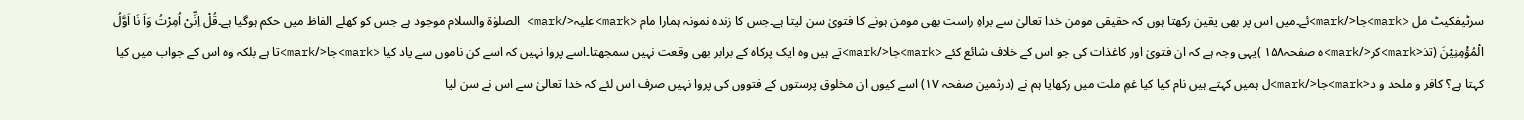سرٹیفکیٹ مل <mark>جا</mark>ئے۔میں اس پر بھی یقین رکھتا ہوں کہ حقیقی مومن خدا تعالیٰ سے براہِ راست بھی مومن ہونے کا فتویٰ سن لیتا ہے۔جس کا زندہ نمونہ ہمارا مام <mark>علیہ</mark> الصلوٰۃ والسلام موجود ہے جس کو کھلے الفاظ میں حکم ہوگیا ہے۔قُلْ اِنِّیْ اُمِرْتُ وَاَ نَا اَوَّلُ الْمُؤْمِنِیْنَ (تذ<mark>کر</mark>ہ صفحہ۱۵۸ )یہی وجہ ہے کہ ان فتویٰ اور کاغذات کی جو اس کے خلاف شائع کئے <mark>جا</mark>تے ہیں وہ ایک پرکاہ کے برابر بھی وقعت نہیں سمجھتا۔اسے پروا نہیں کہ اسے کن ناموں سے یاد کیا <mark>جا</mark>تا ہے بلکہ وہ اس کے جواب میں کیا کہتا ہے؟ کافر و ملحد و د<mark>جا</mark>ل ہمیں کہتے ہیں نام کیا کیا غمِ ملت میں رکھایا ہم نے (درثمین صفحہ ۱۷) اسے کیوں ان مخلوق پرستوں کے فتووں کی پروا نہیں صرف اس لئے کہ خدا تعالیٰ سے اس نے سن لیا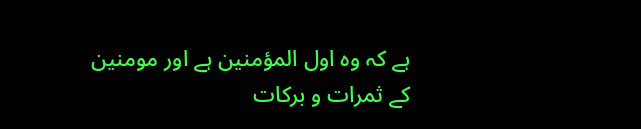ہے کہ وہ اول المؤمنین ہے اور مومنین کے ثمرات و برکات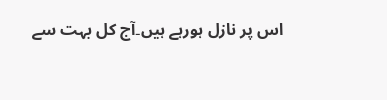اس پر نازل ہورہے ہیں۔آج کل بہت سے